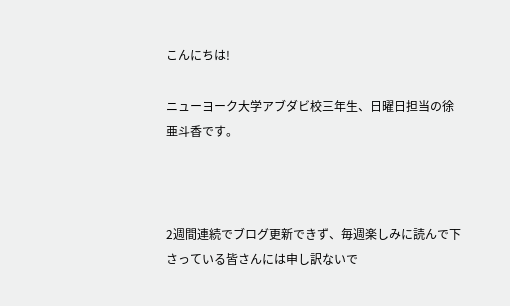こんにちは!

ニューヨーク大学アブダビ校三年生、日曜日担当の徐亜斗香です。



2週間連続でブログ更新できず、毎週楽しみに読んで下さっている皆さんには申し訳ないで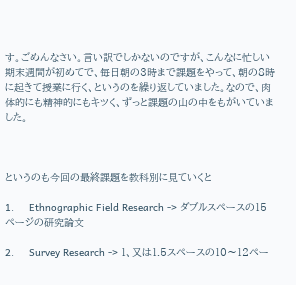す。ごめんなさい。言い訳でしかないのですが、こんなに忙しい期末週間が初めてで、毎日朝の3時まで課題をやって、朝の8時に起きて授業に行く、というのを繰り返していました。なので、肉体的にも精神的にもキツく、ずっと課題の山の中をもがいていました。



というのも今回の最終課題を教科別に見ていくと

1.     Ethnographic Field Research -> ダブルスペースの15ページの研究論文

2.     Survey Research -> 1、又は1.5スペースの10〜12ペー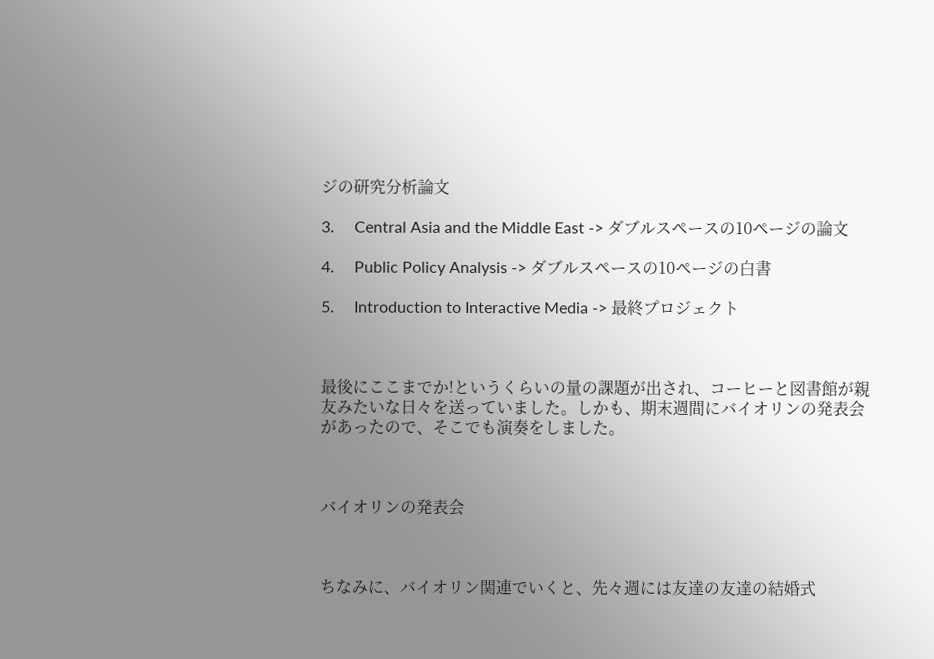ジの研究分析論文

3.     Central Asia and the Middle East -> ダブルスペースの10ページの論文

4.     Public Policy Analysis -> ダブルスペースの10ページの白書

5.     Introduction to Interactive Media -> 最終プロジェクト



最後にここまでか!というくらいの量の課題が出され、コーヒーと図書館が親友みたいな日々を送っていました。しかも、期末週間にバイオリンの発表会があったので、そこでも演奏をしました。



バイオリンの発表会



ちなみに、バイオリン関連でいくと、先々週には友達の友達の結婚式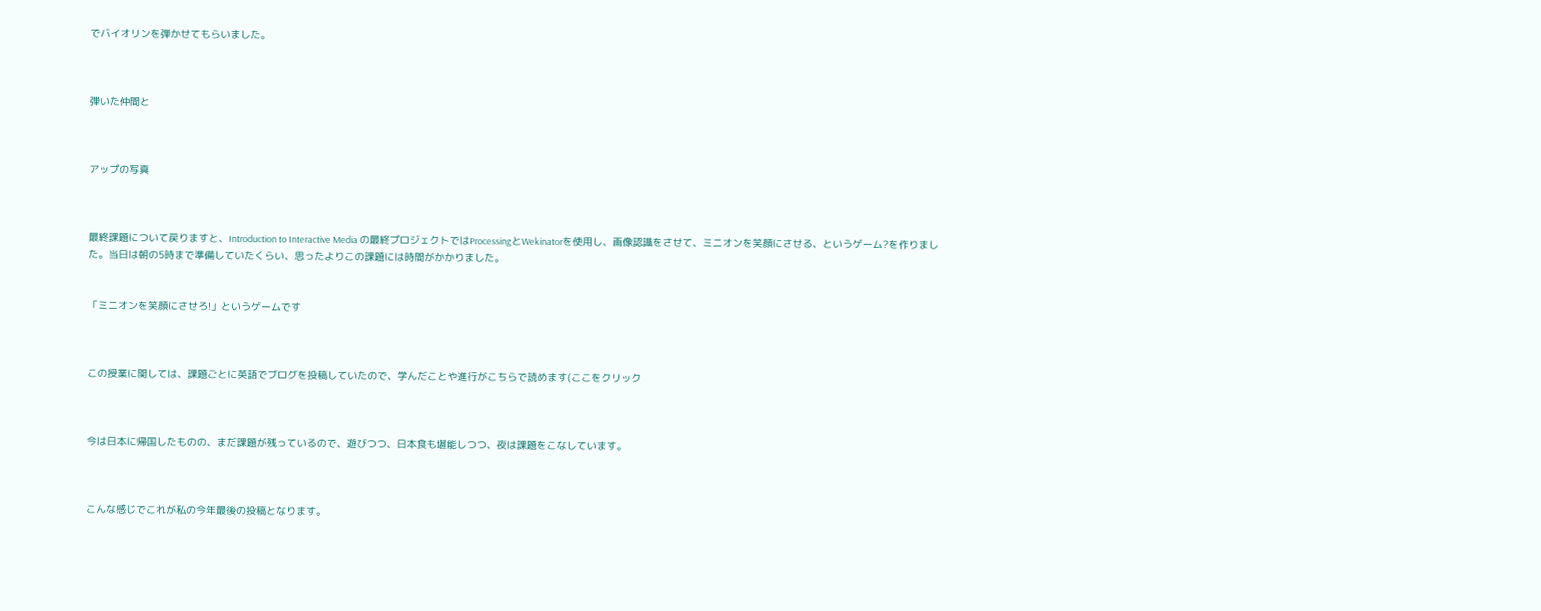でバイオリンを弾かせてもらいました。



弾いた仲間と



アップの写真



最終課題について戻りますと、Introduction to Interactive Media の最終プロジェクトではProcessingとWekinatorを使用し、画像認識をさせて、ミニオンを笑顔にさせる、というゲーム?を作りました。当日は朝の5時まで準備していたくらい、思ったよりこの課題には時間がかかりました。


「ミニオンを笑顔にさせろ!」というゲームです



この授業に関しては、課題ごとに英語でブログを投稿していたので、学んだことや進行がこちらで読めます(ここをクリック



今は日本に帰国したものの、まだ課題が残っているので、遊びつつ、日本食も堪能しつつ、夜は課題をこなしています。



こんな感じでこれが私の今年最後の投稿となります。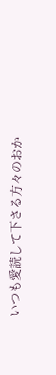いつも愛読して下さる方々のおか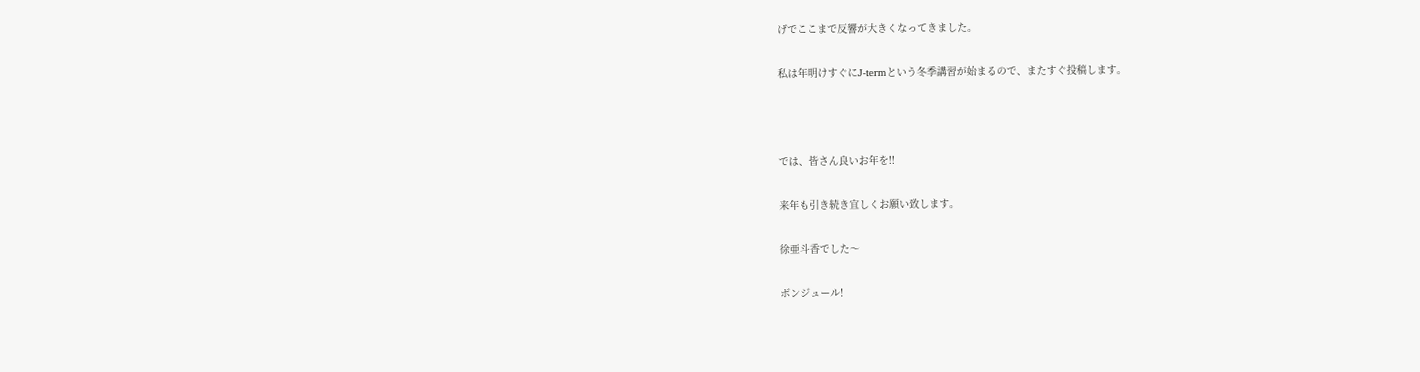げでここまで反響が大きくなってきました。

私は年明けすぐにJ-termという冬季講習が始まるので、またすぐ投稿します。



では、皆さん良いお年を!!

来年も引き続き宜しくお願い致します。

徐亜斗香でした〜

ボンジュール!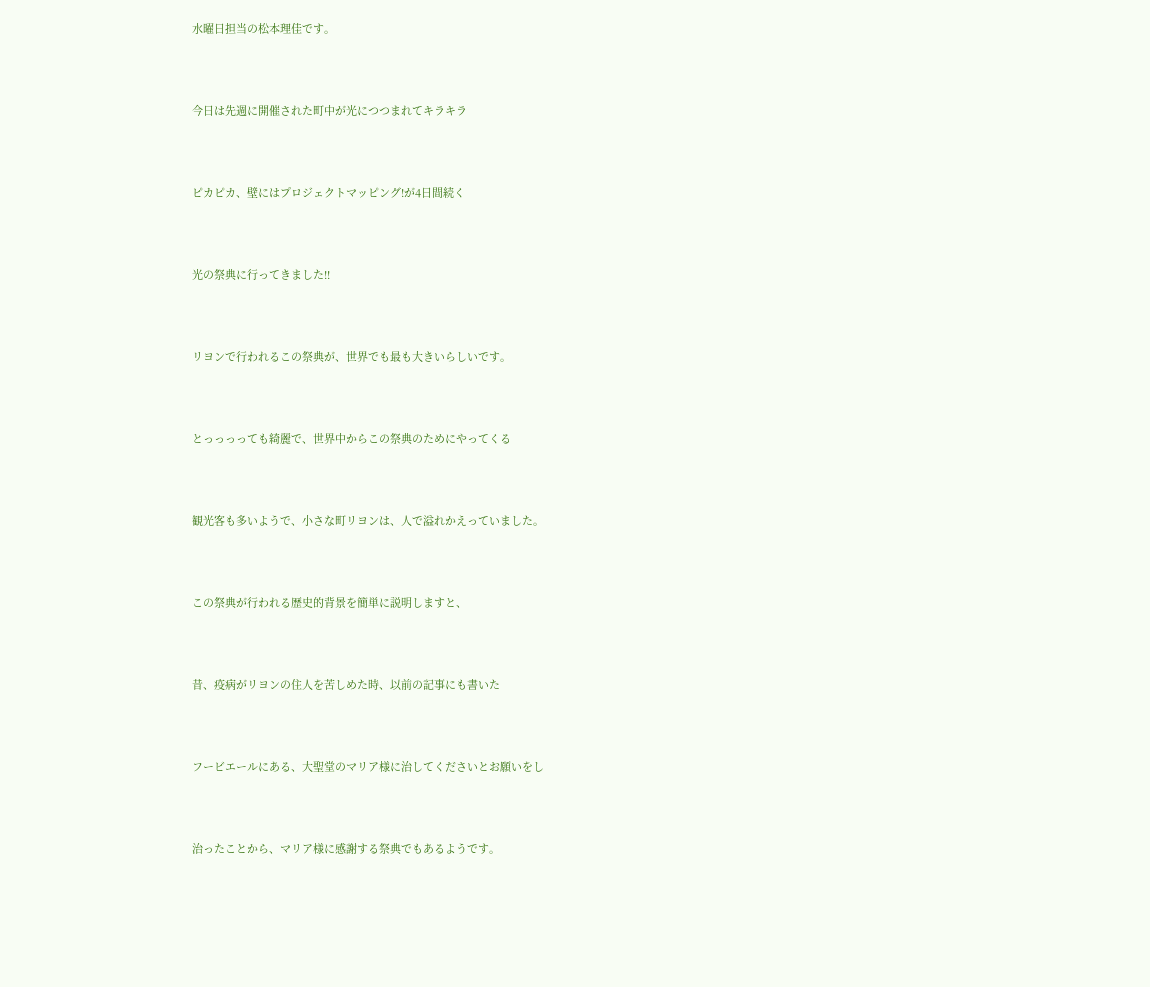水曜日担当の松本理佳です。



今日は先週に開催された町中が光につつまれてキラキラ



ピカピカ、壁にはプロジェクトマッピング!が4日間続く



光の祭典に行ってきました!!



リヨンで行われるこの祭典が、世界でも最も大きいらしいです。



とっっっっても綺麗で、世界中からこの祭典のためにやってくる



観光客も多いようで、小さな町リヨンは、人で溢れかえっていました。



この祭典が行われる歴史的背景を簡単に説明しますと、



昔、疫病がリヨンの住人を苦しめた時、以前の記事にも書いた



フービエールにある、大聖堂のマリア様に治してくださいとお願いをし



治ったことから、マリア様に感謝する祭典でもあるようです。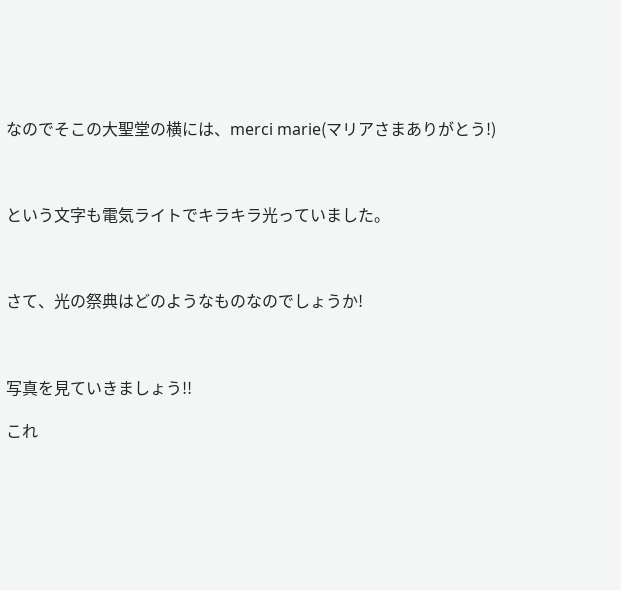なのでそこの大聖堂の横には、merci marie(マリアさまありがとう!)



という文字も電気ライトでキラキラ光っていました。



さて、光の祭典はどのようなものなのでしょうか!



写真を見ていきましょう!!

これ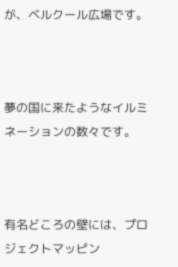が、ベルクール広場です。



夢の国に来たようなイルミネーションの数々です。



有名どころの壁には、プロジェクトマッピン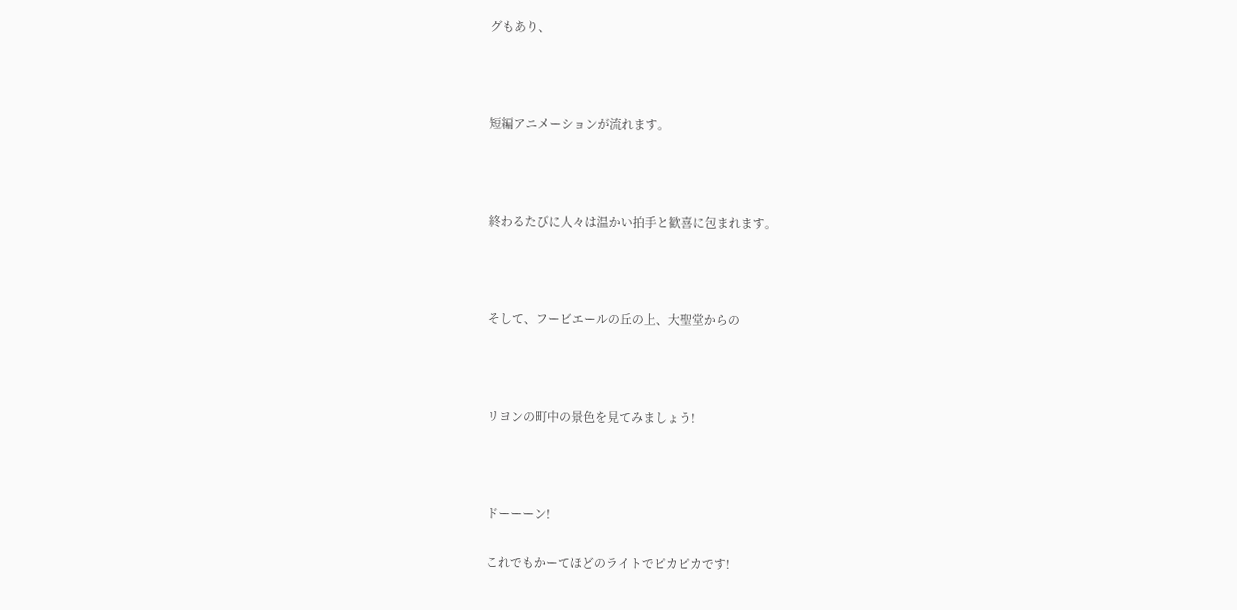グもあり、



短編アニメーションが流れます。



終わるたびに人々は温かい拍手と歓喜に包まれます。



そして、フービエールの丘の上、大聖堂からの



リヨンの町中の景色を見てみましょう!



ドーーーン!

これでもかーてほどのライトでピカピカです!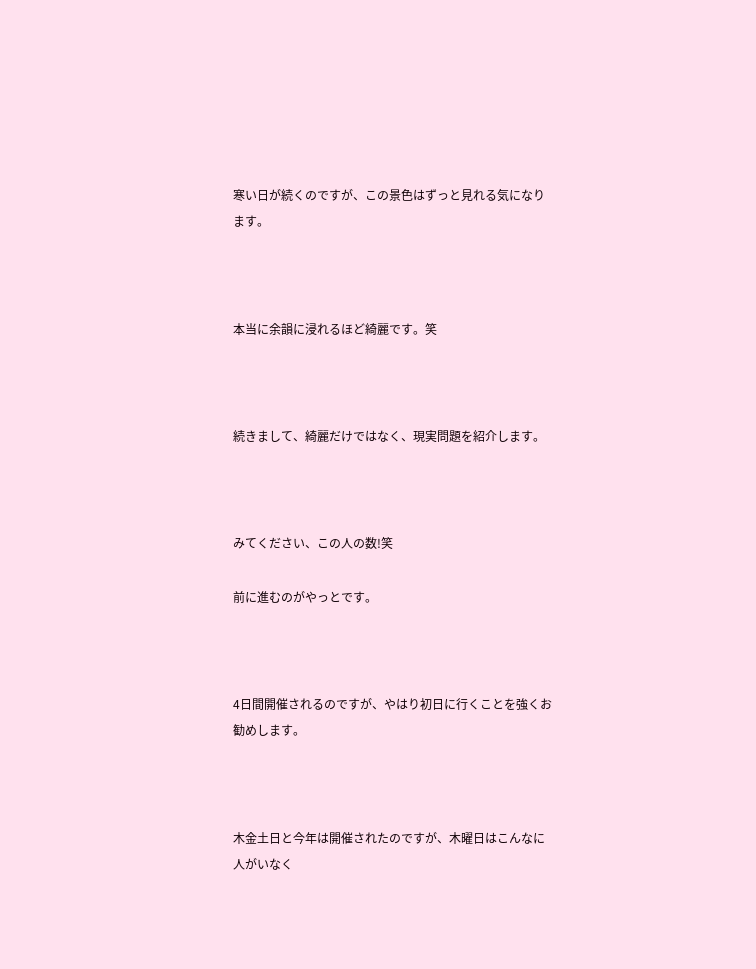寒い日が続くのですが、この景色はずっと見れる気になります。



本当に余韻に浸れるほど綺麗です。笑



続きまして、綺麗だけではなく、現実問題を紹介します。



みてください、この人の数!笑

前に進むのがやっとです。



4日間開催されるのですが、やはり初日に行くことを強くお勧めします。



木金土日と今年は開催されたのですが、木曜日はこんなに人がいなく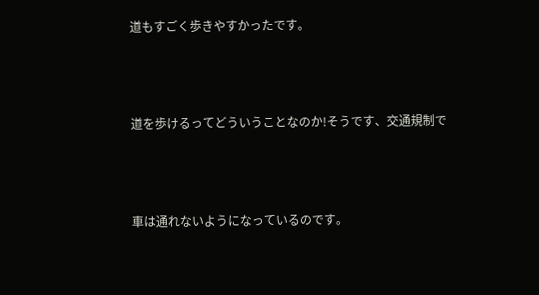道もすごく歩きやすかったです。



道を歩けるってどういうことなのか!そうです、交通規制で



車は通れないようになっているのです。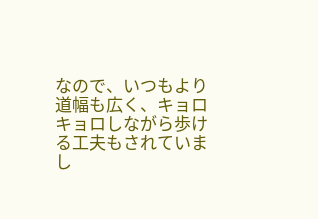なので、いつもより道幅も広く、キョロキョロしながら歩ける工夫もされていまし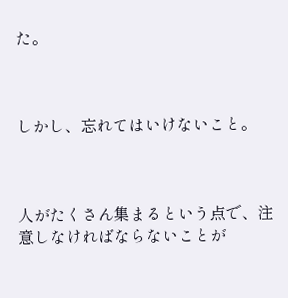た。



しかし、忘れてはいけないこと。



人がたくさん集まるという点で、注意しなければならないことが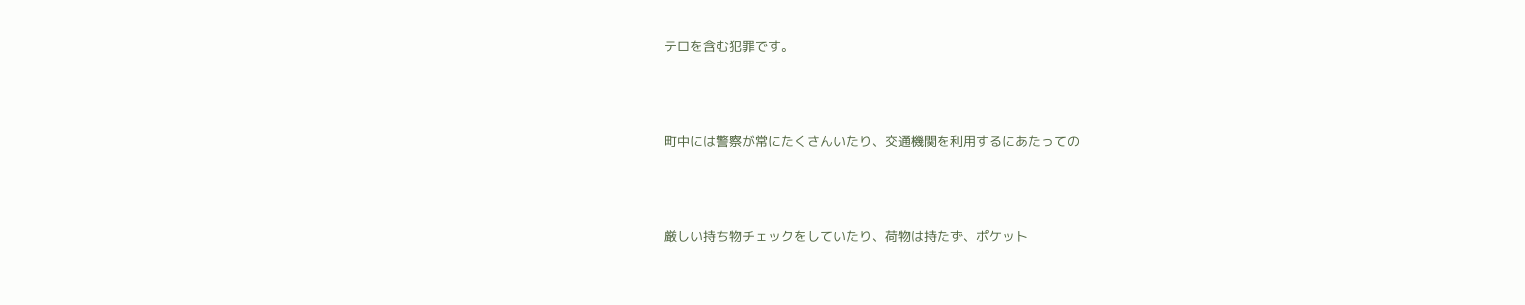テロを含む犯罪です。



町中には警察が常にたくさんいたり、交通機関を利用するにあたっての



厳しい持ち物チェックをしていたり、荷物は持たず、ポケット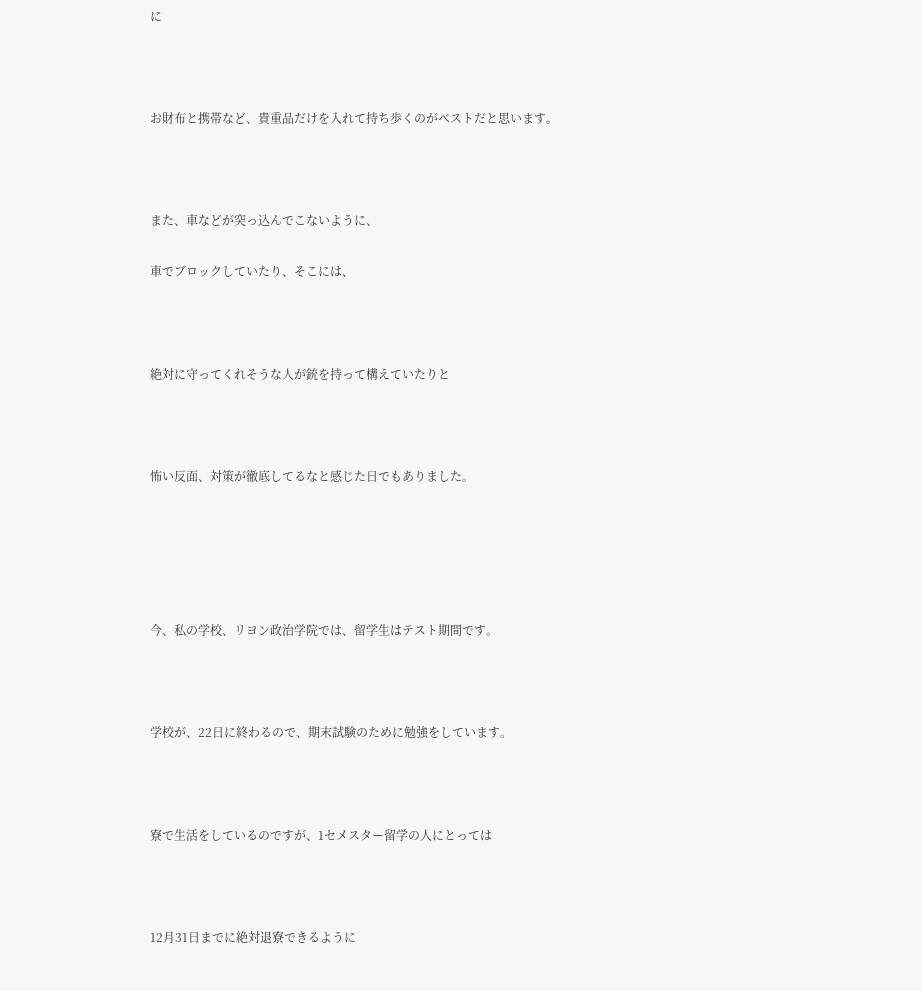に



お財布と携帯など、貴重品だけを入れて持ち歩くのがベストだと思います。



また、車などが突っ込んでこないように、

車でブロックしていたり、そこには、



絶対に守ってくれそうな人が銃を持って構えていたりと



怖い反面、対策が徹底してるなと感じた日でもありました。





今、私の学校、リヨン政治学院では、留学生はテスト期間です。



学校が、22日に終わるので、期末試験のために勉強をしています。



寮で生活をしているのですが、1セメスター留学の人にとっては



12月31日までに絶対退寮できるように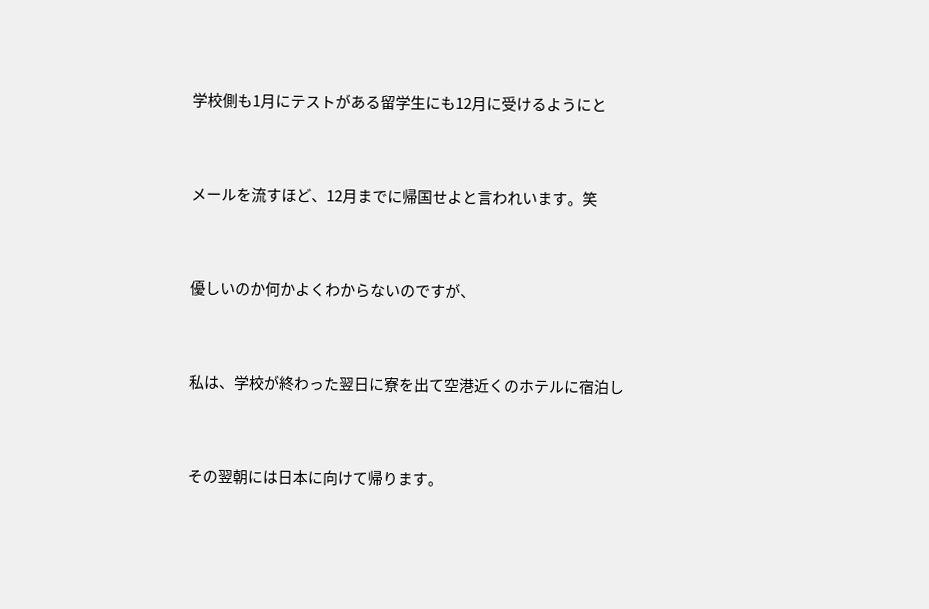学校側も1月にテストがある留学生にも12月に受けるようにと



メールを流すほど、12月までに帰国せよと言われいます。笑



優しいのか何かよくわからないのですが、



私は、学校が終わった翌日に寮を出て空港近くのホテルに宿泊し



その翌朝には日本に向けて帰ります。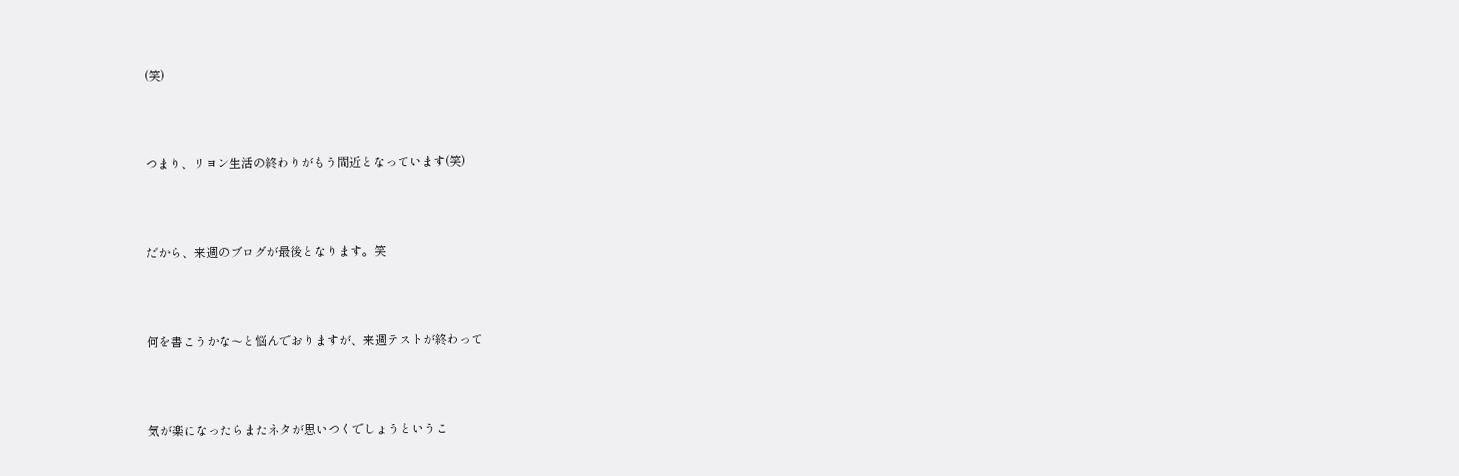(笑)



つまり、リヨン生活の終わりがもう間近となっています(笑)



だから、来週のブログが最後となります。笑



何を書こうかな〜と悩んでおりますが、来週テストが終わって



気が楽になったらまたネタが思いつくでしょうというこ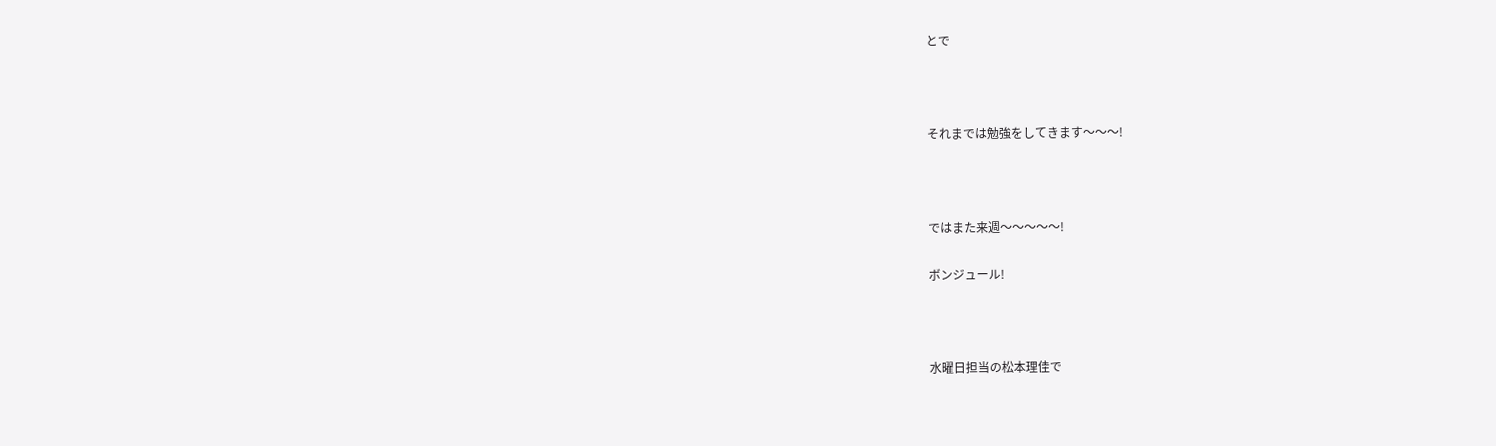とで



それまでは勉強をしてきます〜〜〜!



ではまた来週〜〜〜〜〜!

ボンジュール!



水曜日担当の松本理佳で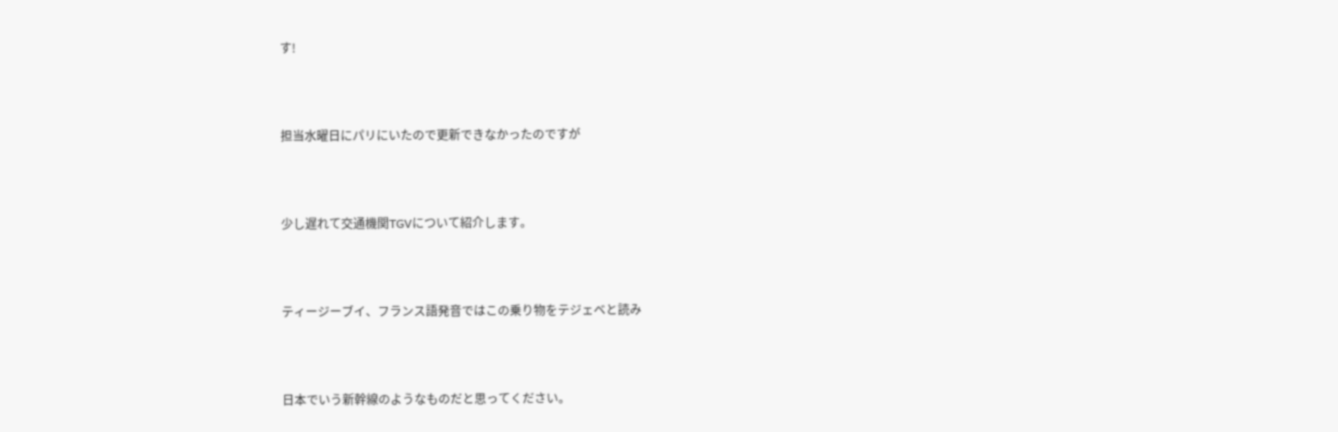す!



担当水曜日にパリにいたので更新できなかったのですが



少し遅れて交通機関TGVについて紹介します。



ティージーブイ、フランス語発音ではこの乗り物をテジェベと読み



日本でいう新幹線のようなものだと思ってください。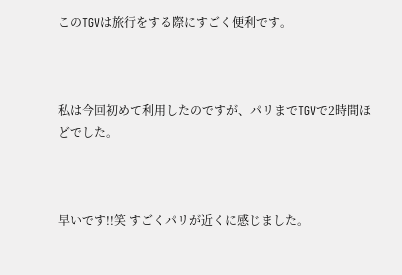このTGVは旅行をする際にすごく便利です。



私は今回初めて利用したのですが、パリまでTGVで2時間ほどでした。



早いです!!笑 すごくパリが近くに感じました。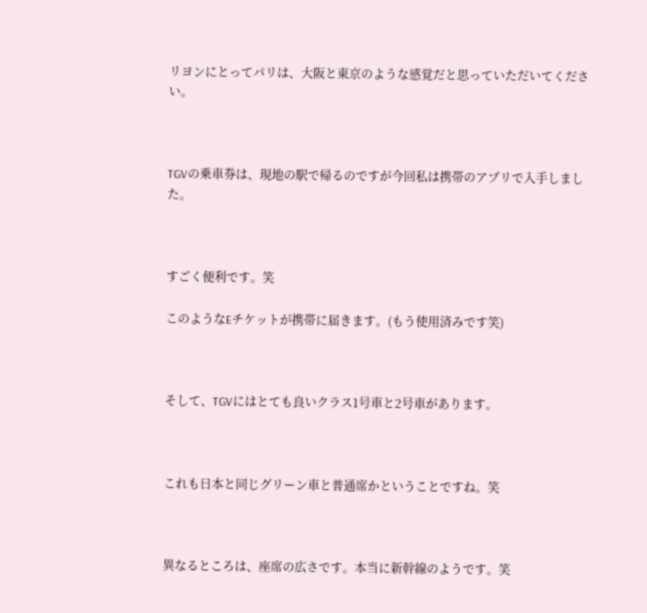リヨンにとってパリは、大阪と東京のような感覚だと思っていただいてください。



TGVの乗車券は、現地の駅で帰るのですが今回私は携帯のアプリで入手しました。



すごく便利です。笑

このようなEチケットが携帯に届きます。(もう使用済みです笑)



そして、TGVにはとても良いクラス1号車と2号車があります。



これも日本と同じグリーン車と普通席かということですね。笑



異なるところは、座席の広さです。本当に新幹線のようです。笑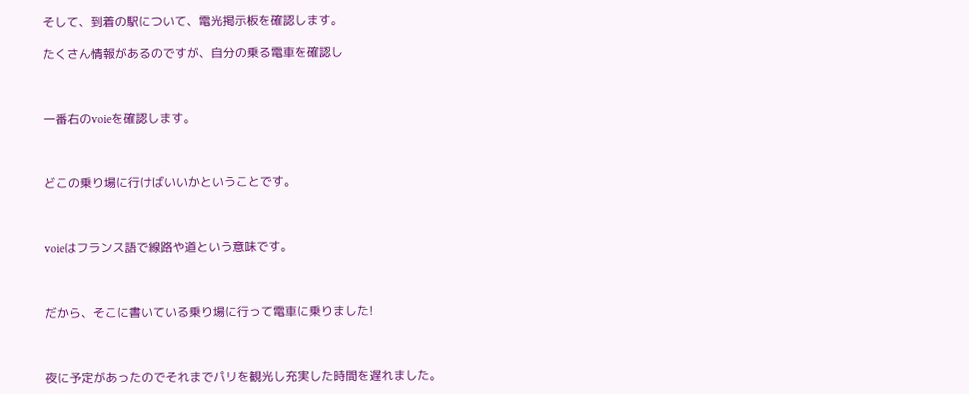そして、到着の駅について、電光掲示板を確認します。

たくさん情報があるのですが、自分の乗る電車を確認し



一番右のvoieを確認します。



どこの乗り場に行けばいいかということです。



voieはフランス語で線路や道という意味です。



だから、そこに書いている乗り場に行って電車に乗りました!



夜に予定があったのでそれまでパリを観光し充実した時間を遅れました。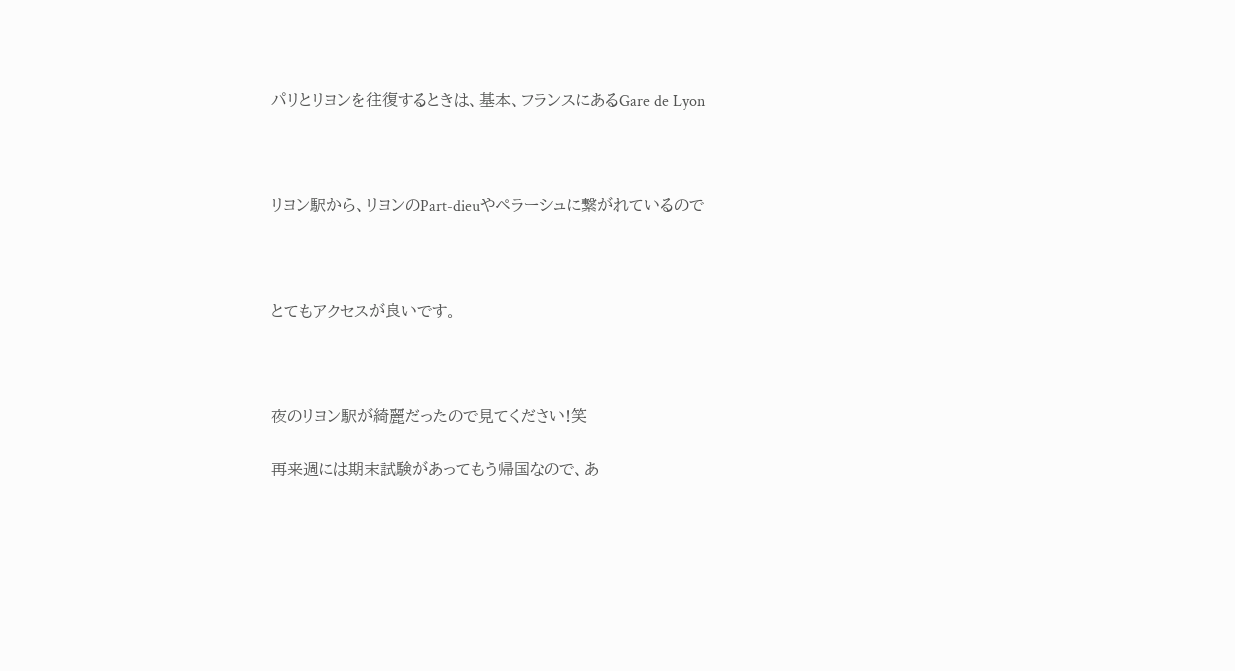パリとリヨンを往復するときは、基本、フランスにあるGare de Lyon



リヨン駅から、リヨンのPart-dieuやペラーシュに繋がれているので



とてもアクセスが良いです。



夜のリヨン駅が綺麗だったので見てください!笑

再来週には期末試験があってもう帰国なので、あ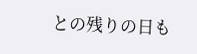との残りの日も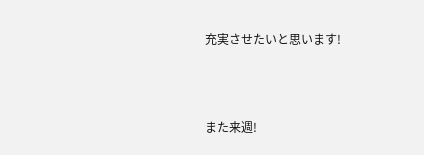充実させたいと思います!



また来週!